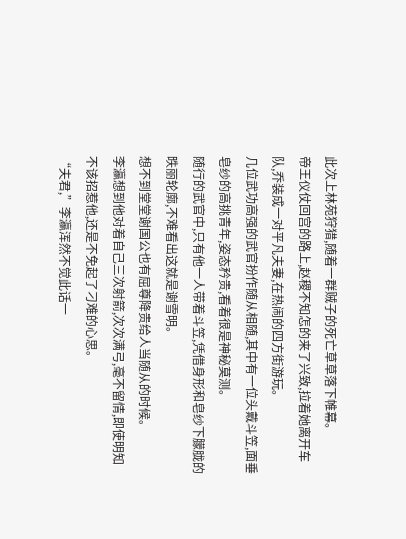此次上林苑狩猎,随着一群贼子的死亡草草落下帷幕。
帝王仪仗回宫的路上,赵稷不知怎的来了兴致,拉着她离开车队,乔装成一对平凡夫妻,在热闹的四方街游玩。
几位武功高强的武官扮作随从相随,其中有一位头戴斗笠,面垂皂纱的高挑青年,姿态矜贵,看着很是神秘莫测。
随行的武官中,只有他一人带着斗笠,凭借身形和皂纱下朦胧的昳丽轮廓,不难看出这就是谢雪明。
想不到堂堂谢国公也有屈尊降贵给人当随从的时候。
李瀛想到他对着自己三次射箭,次次满弓,毫不留情,即使明知不该招惹他,还是不免起了刁难的心思。
“夫君,”李瀛浑然不觉此话一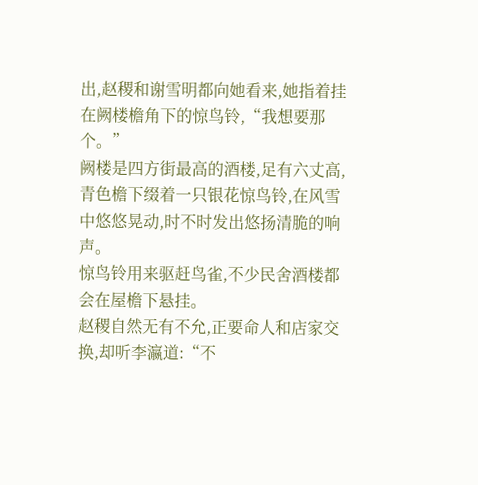出,赵稷和谢雪明都向她看来,她指着挂在阙楼檐角下的惊鸟铃,“我想要那个。”
阙楼是四方街最高的酒楼,足有六丈高,青色檐下缀着一只银花惊鸟铃,在风雪中悠悠晃动,时不时发出悠扬清脆的响声。
惊鸟铃用来驱赶鸟雀,不少民舍酒楼都会在屋檐下悬挂。
赵稷自然无有不允,正要命人和店家交换,却听李瀛道:“不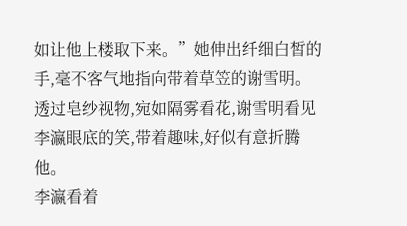如让他上楼取下来。”她伸出纤细白皙的手,毫不客气地指向带着草笠的谢雪明。
透过皂纱视物,宛如隔雾看花,谢雪明看见李瀛眼底的笑,带着趣味,好似有意折腾他。
李瀛看着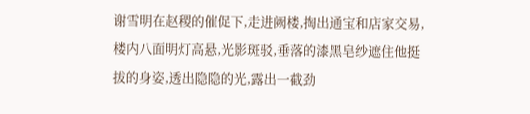谢雪明在赵稷的催促下,走进阙楼,掏出通宝和店家交易,楼内八面明灯高悬,光影斑驳,垂落的漆黑皂纱遮住他挺拔的身姿,透出隐隐的光,露出一截劲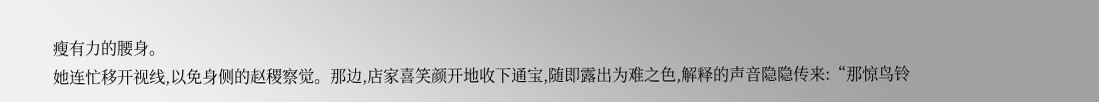瘦有力的腰身。
她连忙移开视线,以免身侧的赵稷察觉。那边,店家喜笑颜开地收下通宝,随即露出为难之色,解释的声音隐隐传来:“那惊鸟铃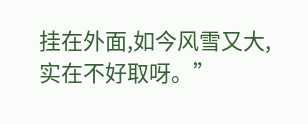挂在外面,如今风雪又大,实在不好取呀。”